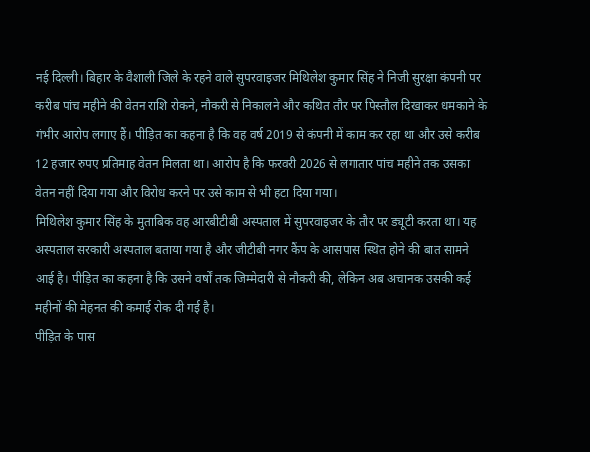नई दिल्ली। बिहार के वैशाली जिले के रहने वाले सुपरवाइजर मिथिलेश कुमार सिंह ने निजी सुरक्षा कंपनी पर करीब पांच महीने की वेतन राशि रोकने, नौकरी से निकालने और कथित तौर पर पिस्तौल दिखाकर धमकाने के गंभीर आरोप लगाए हैं। पीड़ित का कहना है कि वह वर्ष 2019 से कंपनी में काम कर रहा था और उसे करीब 12 हजार रुपए प्रतिमाह वेतन मिलता था। आरोप है कि फरवरी 2026 से लगातार पांच महीने तक उसका वेतन नहीं दिया गया और विरोध करने पर उसे काम से भी हटा दिया गया।
मिथिलेश कुमार सिंह के मुताबिक वह आरबीटीबी अस्पताल में सुपरवाइजर के तौर पर ड्यूटी करता था। यह अस्पताल सरकारी अस्पताल बताया गया है और जीटीबी नगर कैंप के आसपास स्थित होने की बात सामने आई है। पीड़ित का कहना है कि उसने वर्षों तक जिम्मेदारी से नौकरी की, लेकिन अब अचानक उसकी कई महीनों की मेहनत की कमाई रोक दी गई है।
पीड़ित के पास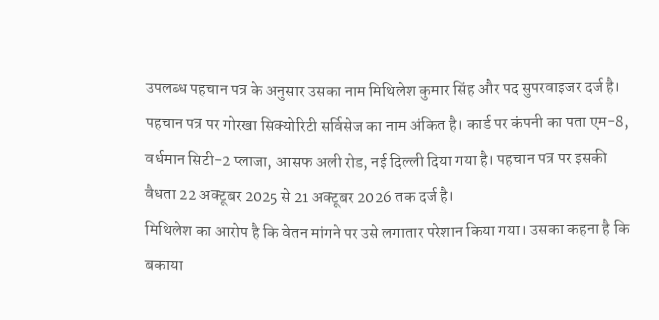उपलब्ध पहचान पत्र के अनुसार उसका नाम मिथिलेश कुमार सिंह और पद सुपरवाइजर दर्ज है। पहचान पत्र पर गोरखा सिक्योरिटी सर्विसेज का नाम अंकित है। कार्ड पर कंपनी का पता एम-8, वर्धमान सिटी-2 प्लाजा, आसफ अली रोड, नई दिल्ली दिया गया है। पहचान पत्र पर इसकी वैधता 22 अक्टूबर 2025 से 21 अक्टूबर 2026 तक दर्ज है।
मिथिलेश का आरोप है कि वेतन मांगने पर उसे लगातार परेशान किया गया। उसका कहना है कि बकाया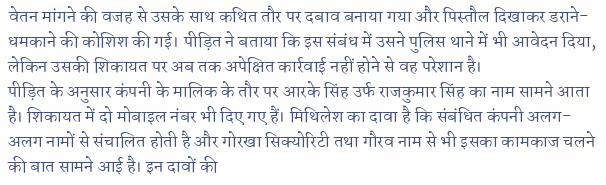वेतन मांगने की वजह से उसके साथ कथित तौर पर दबाव बनाया गया और पिस्तौल दिखाकर डराने-धमकाने की कोशिश की गई। पीड़ित ने बताया कि इस संबंध में उसने पुलिस थाने में भी आवेदन दिया, लेकिन उसकी शिकायत पर अब तक अपेक्षित कार्रवाई नहीं होने से वह परेशान है।
पीड़ित के अनुसार कंपनी के मालिक के तौर पर आरके सिंह उर्फ राजकुमार सिंह का नाम सामने आता है। शिकायत में दो मोबाइल नंबर भी दिए गए हैं। मिथिलेश का दावा है कि संबंधित कंपनी अलग-अलग नामों से संचालित होती है और गोरखा सिक्योरिटी तथा गौरव नाम से भी इसका कामकाज चलने की बात सामने आई है। इन दावों की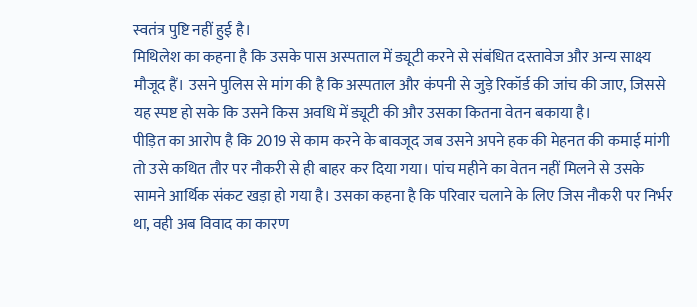स्वतंत्र पुष्टि नहीं हुई है।
मिथिलेश का कहना है कि उसके पास अस्पताल में ड्यूटी करने से संबंधित दस्तावेज और अन्य साक्ष्य मौजूद हैं। उसने पुलिस से मांग की है कि अस्पताल और कंपनी से जुड़े रिकॉर्ड की जांच की जाए, जिससे यह स्पष्ट हो सके कि उसने किस अवधि में ड्यूटी की और उसका कितना वेतन बकाया है।
पीड़ित का आरोप है कि 2019 से काम करने के बावजूद जब उसने अपने हक की मेहनत की कमाई मांगी तो उसे कथित तौर पर नौकरी से ही बाहर कर दिया गया। पांच महीने का वेतन नहीं मिलने से उसके सामने आर्थिक संकट खड़ा हो गया है। उसका कहना है कि परिवार चलाने के लिए जिस नौकरी पर निर्भर था, वही अब विवाद का कारण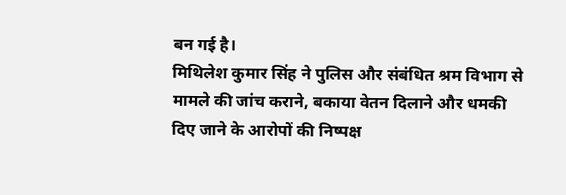बन गई है।
मिथिलेश कुमार सिंह ने पुलिस और संबंधित श्रम विभाग से मामले की जांच कराने, बकाया वेतन दिलाने और धमकी दिए जाने के आरोपों की निष्पक्ष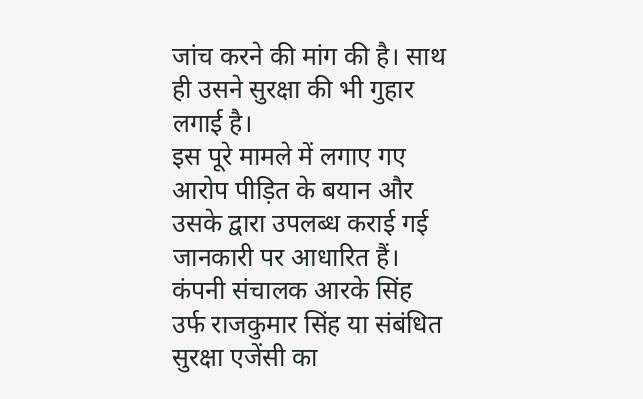जांच करने की मांग की है। साथ ही उसने सुरक्षा की भी गुहार लगाई है।
इस पूरे मामले में लगाए गए आरोप पीड़ित के बयान और उसके द्वारा उपलब्ध कराई गई जानकारी पर आधारित हैं। कंपनी संचालक आरके सिंह उर्फ राजकुमार सिंह या संबंधित सुरक्षा एजेंसी का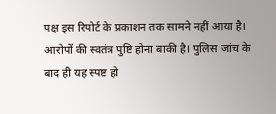पक्ष इस रिपोर्ट के प्रकाशन तक सामने नहीं आया है। आरोपों की स्वतंत्र पुष्टि होना बाकी है। पुलिस जांच के बाद ही यह स्पष्ट हो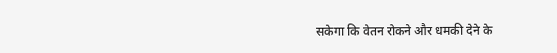सकेगा कि वेतन रोकने और धमकी देने के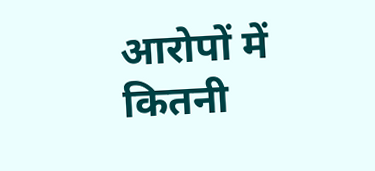आरोपों में कितनी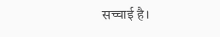सच्चाई है।